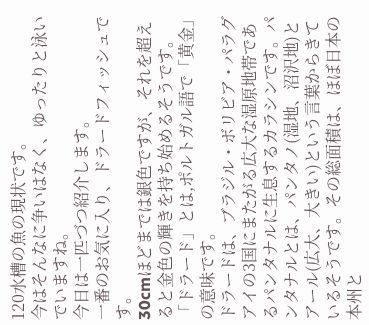120水槽の魚の現状です。
今はそんなに争いはなく、ゆったりと泳いでいますね。
今日は一匹づつ紹介します。
一番のお気に入り、ドラードフィッシュです。
30cmほどまでは銀色ですが、それを超えると金色の輝きを持ち始めるそうです。「ドラード」とは,ポルトガル語で「黄金」の意味です。
ドラードは、ブラジル・ボリビア・パラグアイの3国にまたがる広大な湿原地帯であるパンタナルに生息するカラシンです。パンタナルとは、パンタノ(湿地、沼沢地)とアール(広大、大きい)という言葉からきているそうです。その総面積は、ほぼ日本の本州と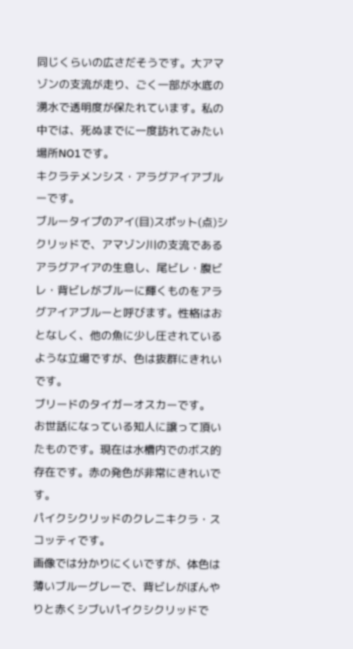同じくらいの広さだそうです。大アマゾンの支流が走り、ごく一部が水底の湧水で透明度が保たれています。私の中では、死ぬまでに一度訪れてみたい場所NO1です。
キクラテメンシス・アラグアイアブルーです。
ブルータイプのアイ(目)スポット(点)シクリッドで、アマゾン川の支流であるアラグアイアの生息し、尾ビレ・腹ビレ・背ビレがブルーに輝くものをアラグアイアブルーと呼びます。性格はおとなしく、他の魚に少し圧されているような立場ですが、色は抜群にきれいです。
ブリードのタイガーオスカーです。
お世話になっている知人に譲って頂いたものです。現在は水槽内でのボス的存在です。赤の発色が非常にきれいです。
パイクシクリッドのクレニキクラ・スコッティです。
画像では分かりにくいですが、体色は薄いブルーグレーで、背ビレがぼんやりと赤くシブいパイクシクリッドで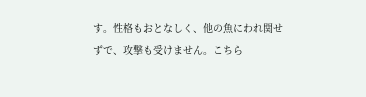す。性格もおとなしく、他の魚にわれ関せずで、攻撃も受けません。こちら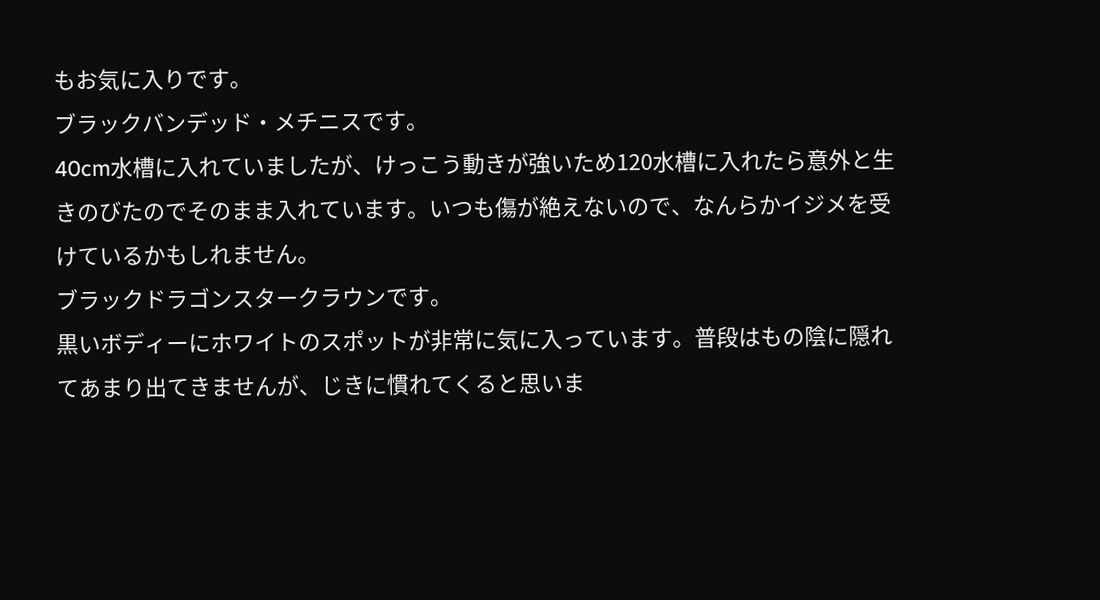もお気に入りです。
ブラックバンデッド・メチニスです。
40cm水槽に入れていましたが、けっこう動きが強いため120水槽に入れたら意外と生きのびたのでそのまま入れています。いつも傷が絶えないので、なんらかイジメを受けているかもしれません。
ブラックドラゴンスタークラウンです。
黒いボディーにホワイトのスポットが非常に気に入っています。普段はもの陰に隠れてあまり出てきませんが、じきに慣れてくると思いま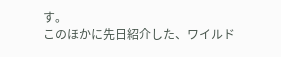す。
このほかに先日紹介した、ワイルド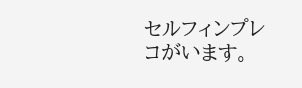セルフィンプレコがいます。